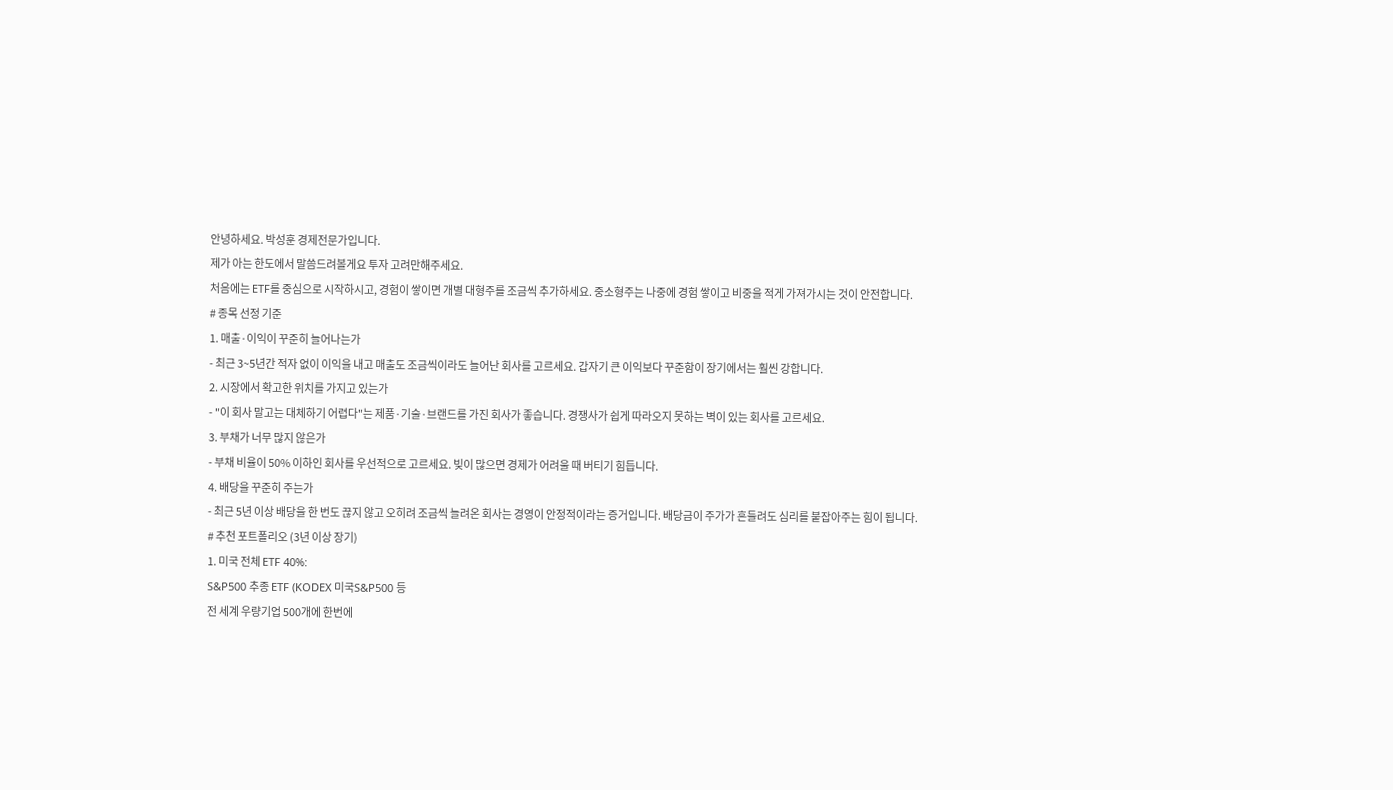안녕하세요. 박성훈 경제전문가입니다.
제가 아는 한도에서 말씀드려볼게요 투자 고려만해주세요.
처음에는 ETF를 중심으로 시작하시고, 경험이 쌓이면 개별 대형주를 조금씩 추가하세요. 중소형주는 나중에 경험 쌓이고 비중을 적게 가져가시는 것이 안전합니다.
# 종목 선정 기준
1. 매출·이익이 꾸준히 늘어나는가
- 최근 3~5년간 적자 없이 이익을 내고 매출도 조금씩이라도 늘어난 회사를 고르세요. 갑자기 큰 이익보다 꾸준함이 장기에서는 훨씬 강합니다.
2. 시장에서 확고한 위치를 가지고 있는가
- "이 회사 말고는 대체하기 어렵다"는 제품·기술·브랜드를 가진 회사가 좋습니다. 경쟁사가 쉽게 따라오지 못하는 벽이 있는 회사를 고르세요.
3. 부채가 너무 많지 않은가
- 부채 비율이 50% 이하인 회사를 우선적으로 고르세요. 빚이 많으면 경제가 어려울 때 버티기 힘듭니다.
4. 배당을 꾸준히 주는가
- 최근 5년 이상 배당을 한 번도 끊지 않고 오히려 조금씩 늘려온 회사는 경영이 안정적이라는 증거입니다. 배당금이 주가가 흔들려도 심리를 붙잡아주는 힘이 됩니다.
# 추천 포트폴리오 (3년 이상 장기)
1. 미국 전체 ETF 40%:
S&P500 추종 ETF (KODEX 미국S&P500 등
전 세계 우량기업 500개에 한번에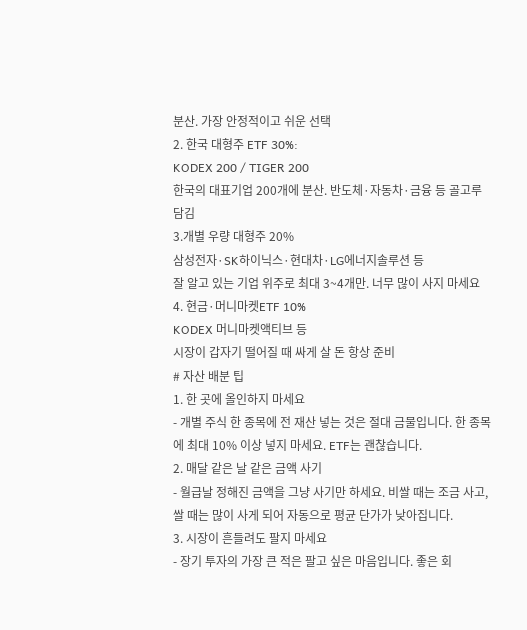분산. 가장 안정적이고 쉬운 선택
2. 한국 대형주 ETF 30%:
KODEX 200 / TIGER 200
한국의 대표기업 200개에 분산. 반도체·자동차·금융 등 골고루 담김
3.개별 우량 대형주 20%
삼성전자·SK하이닉스·현대차·LG에너지솔루션 등
잘 알고 있는 기업 위주로 최대 3~4개만. 너무 많이 사지 마세요
4. 현금·머니마켓ETF 10%
KODEX 머니마켓액티브 등
시장이 갑자기 떨어질 때 싸게 살 돈 항상 준비
# 자산 배분 팁
1. 한 곳에 올인하지 마세요
- 개별 주식 한 종목에 전 재산 넣는 것은 절대 금물입니다. 한 종목에 최대 10% 이상 넣지 마세요. ETF는 괜찮습니다.
2. 매달 같은 날 같은 금액 사기
- 월급날 정해진 금액을 그냥 사기만 하세요. 비쌀 때는 조금 사고, 쌀 때는 많이 사게 되어 자동으로 평균 단가가 낮아집니다.
3. 시장이 흔들려도 팔지 마세요
- 장기 투자의 가장 큰 적은 팔고 싶은 마음입니다. 좋은 회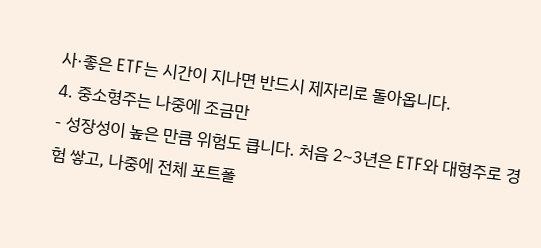사·좋은 ETF는 시간이 지나면 반드시 제자리로 돌아옵니다.
4. 중소형주는 나중에 조금만
- 성장성이 높은 만큼 위험도 큽니다. 처음 2~3년은 ETF와 대형주로 경험 쌓고, 나중에 전체 포트폴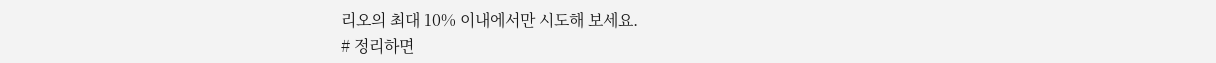리오의 최대 10% 이내에서만 시도해 보세요.
# 정리하면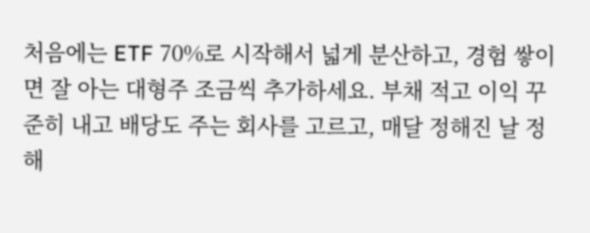처음에는 ETF 70%로 시작해서 넓게 분산하고, 경험 쌓이면 잘 아는 대형주 조금씩 추가하세요. 부채 적고 이익 꾸준히 내고 배당도 주는 회사를 고르고, 매달 정해진 날 정해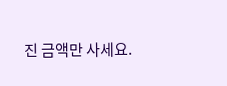진 금액만 사세요.